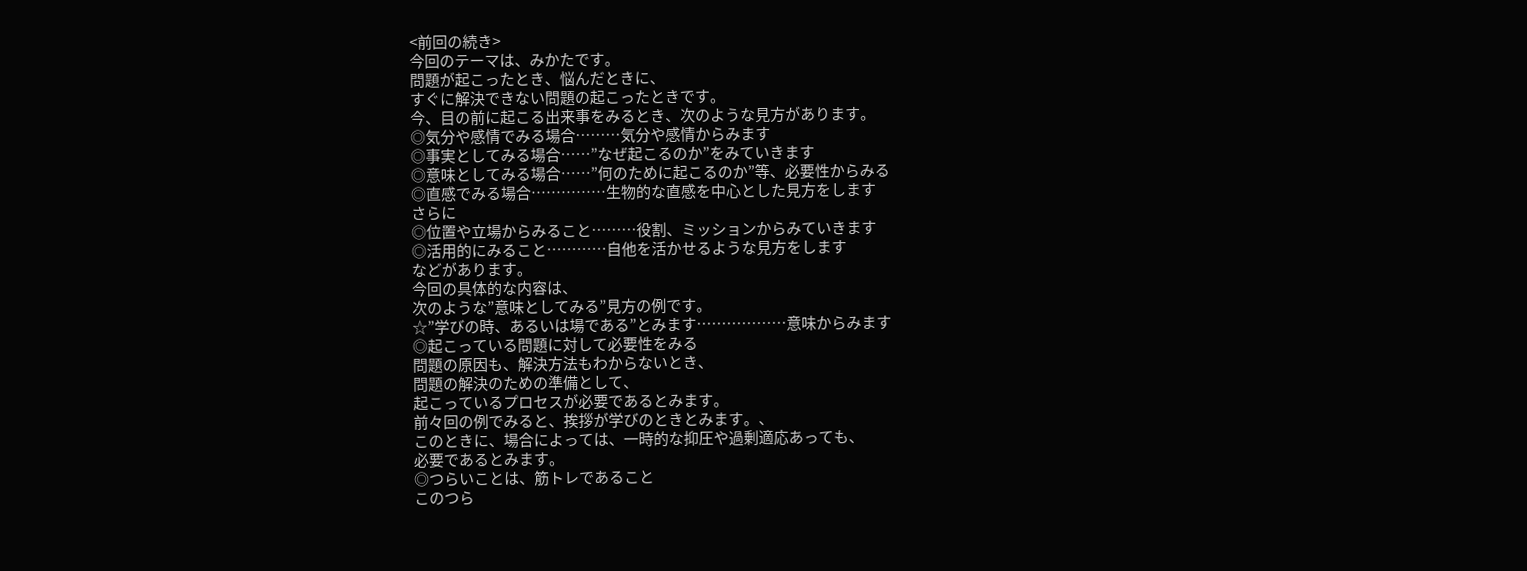<前回の続き>
今回のテーマは、みかたです。
問題が起こったとき、悩んだときに、
すぐに解決できない問題の起こったときです。
今、目の前に起こる出来事をみるとき、次のような見方があります。
◎気分や感情でみる場合………気分や感情からみます
◎事実としてみる場合……”なぜ起こるのか”をみていきます
◎意味としてみる場合……”何のために起こるのか”等、必要性からみる
◎直感でみる場合……………生物的な直感を中心とした見方をします
さらに
◎位置や立場からみること………役割、ミッションからみていきます
◎活用的にみること…………自他を活かせるような見方をします
などがあります。
今回の具体的な内容は、
次のような”意味としてみる”見方の例です。
☆”学びの時、あるいは場である”とみます………………意味からみます
◎起こっている問題に対して必要性をみる
問題の原因も、解決方法もわからないとき、
問題の解決のための準備として、
起こっているプロセスが必要であるとみます。
前々回の例でみると、挨拶が学びのときとみます。、
このときに、場合によっては、一時的な抑圧や過剰適応あっても、
必要であるとみます。
◎つらいことは、筋トレであること
このつら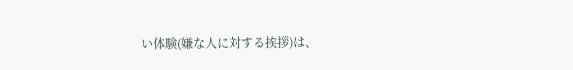い体験(嫌な人に対する挨拶)は、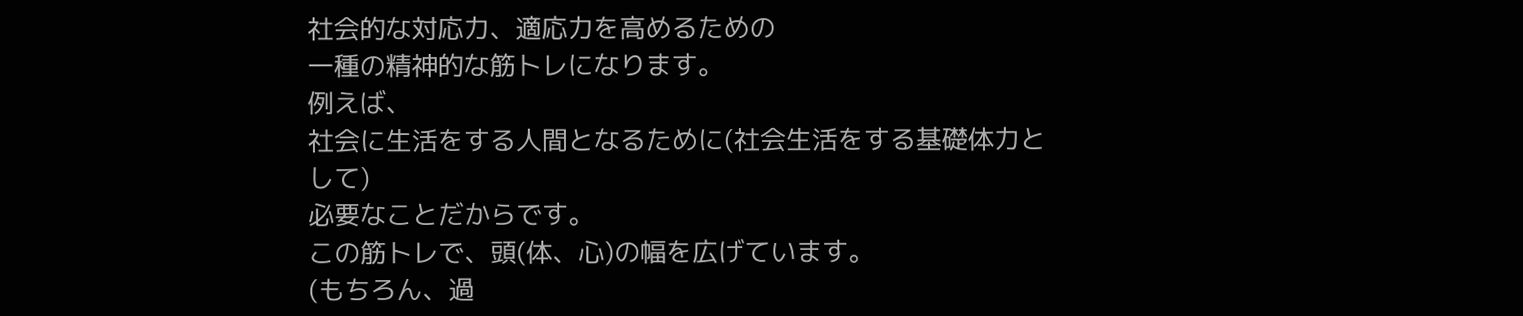社会的な対応力、適応力を高めるための
一種の精神的な筋トレになります。
例えば、
社会に生活をする人間となるために(社会生活をする基礎体力として)
必要なことだからです。
この筋トレで、頭(体、心)の幅を広げています。
(もちろん、過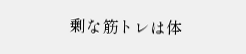剰な筋トレは体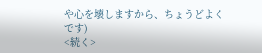や心を壊しますから、ちょうどよくです)
<続く>